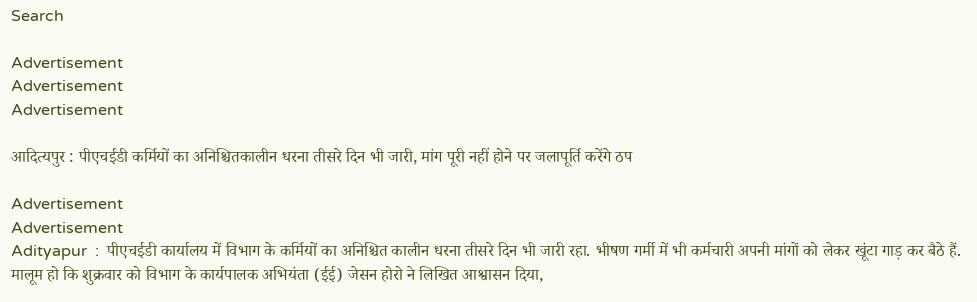Search

Advertisement
Advertisement
Advertisement

आदित्यपुर : पीएचईडी कर्मियों का अनिश्चितकालीन धरना तीसरे दिन भी जारी, मांग पूरी नहीं होने पर जलापूर्ति करेंगे ठप

Advertisement
Advertisement
Adityapur  :  पीएचईडी कार्यालय में विभाग के कर्मियों का अनिश्चित कालीन धरना तीसरे दिन भी जारी रहा. भीषण गर्मी में भी कर्मचारी अपनी मांगों को लेकर खूंटा गाड़ कर बैठे हैं. मालूम हो कि शुक्रवार को विभाग के कार्यपालक अभियंता (ईई) जेसन होरो ने लिखित आश्वासन दिया,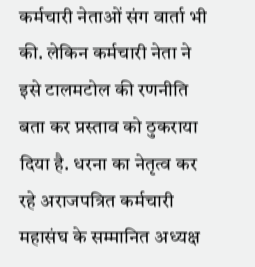कर्मचारी नेताओं संग वार्ता भी की. लेकिन कर्मचारी नेता ने इसे टालमटोल की रणनीति बता कर प्रस्ताव को ठुकराया दिया है. धरना का नेतृत्व कर रहे अराजपत्रित कर्मचारी महासंघ के सम्मानित अध्यक्ष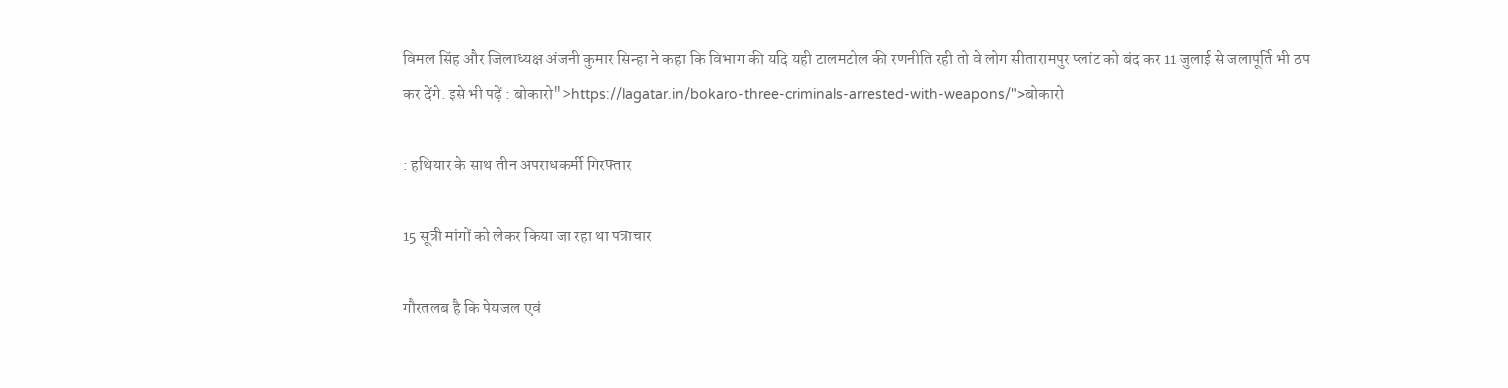विमल सिंह और जिलाध्यक्ष अंजनी कुमार सिन्हा ने कहा कि विभाग की यदि यही टालमटोल की रणनीति रही तो वे लोग सीतारामपुर प्लांट को बंद कर 11 जुलाई से जलापूर्ति भी ठप कर देंगे. इसे भी पढ़ें : बोकारो">https://lagatar.in/bokaro-three-criminals-arrested-with-weapons/">बोकारो

: हथियार के साथ तीन अपराधकर्मी गिरफ्तार

15 सूत्री मांगों को लेकर किया जा रहा था पत्राचार

गौरतलब है कि पेयजल एवं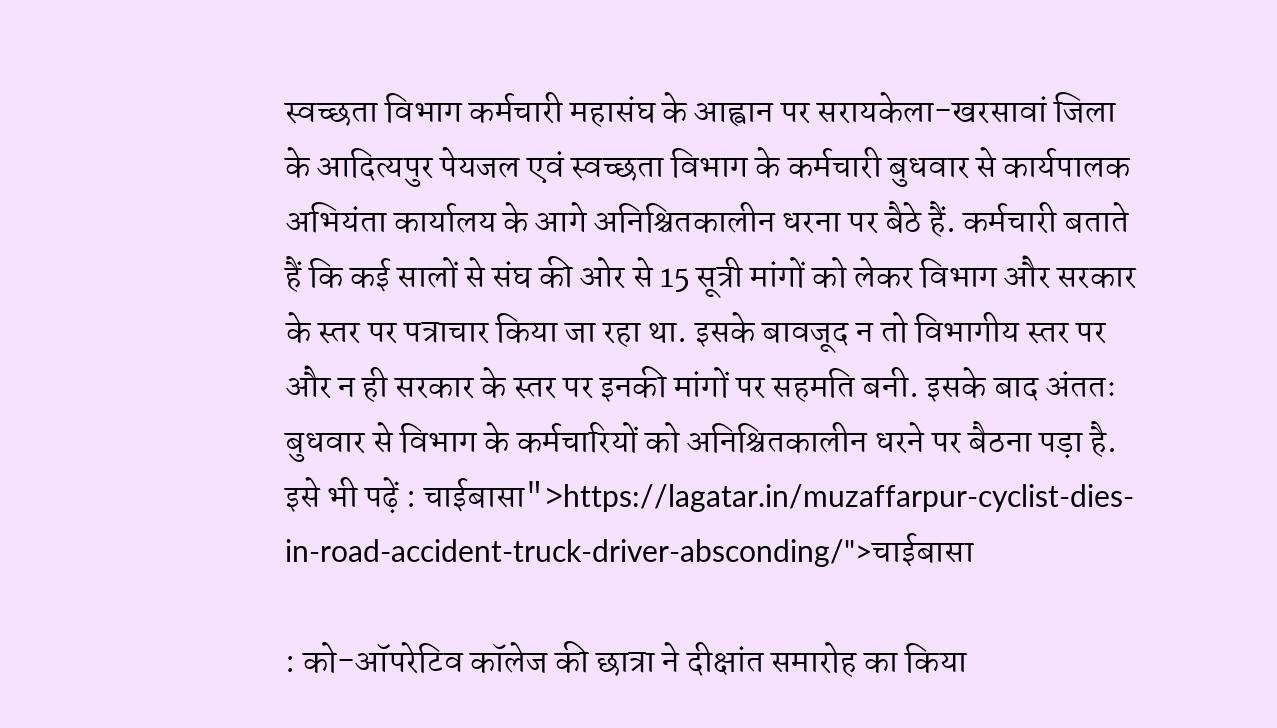स्वच्छता विभाग कर्मचारी महासंघ के आह्वान पर सरायकेला-खरसावां जिला के आदित्यपुर पेयजल एवं स्वच्छता विभाग के कर्मचारी बुधवार से कार्यपालक अभियंता कार्यालय के आगे अनिश्चितकालीन धरना पर बैठे हैं. कर्मचारी बताते हैं कि कई सालों से संघ की ओर से 15 सूत्री मांगों को लेकर विभाग और सरकार के स्तर पर पत्राचार किया जा रहा था. इसके बावजूद न तो विभागीय स्तर पर और न ही सरकार के स्तर पर इनकी मांगों पर सहमति बनी. इसके बाद अंततः बुधवार से विभाग के कर्मचारियों को अनिश्चितकालीन धरने पर बैठना पड़ा है. इसे भी पढ़ें : चाईबासा">https://lagatar.in/muzaffarpur-cyclist-dies-in-road-accident-truck-driver-absconding/">चाईबासा

: को-ऑपरेटिव कॉलेज की छात्रा ने दीक्षांत समारोह का किया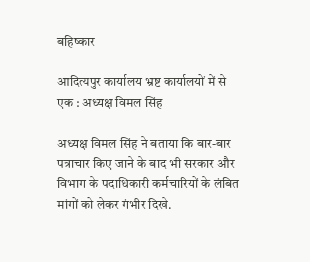बहिष्कार

आदित्यपुर कार्यालय भ्रष्ट कार्यालयों में से एक : अध्यक्ष विमल सिंह

अध्यक्ष विमल सिंह ने बताया कि बार-बार पत्राचार किए जाने के बाद भी सरकार और विभाग के पदाधिकारी कर्मचारियों के लंबित मांगों को लेकर गंभीर दिखे.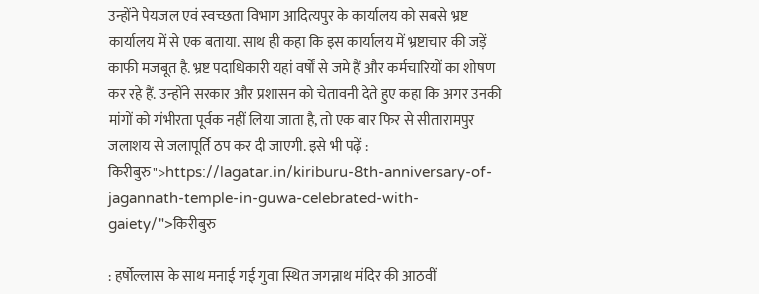उन्होंने पेयजल एवं स्वच्छता विभाग आदित्यपुर के कार्यालय को सबसे भ्रष्ट कार्यालय में से एक बताया. साथ ही कहा कि इस कार्यालय में भ्रष्टाचार की जड़ें काफी मजबूत है. भ्रष्ट पदाधिकारी यहां वर्षों से जमे हैं और कर्मचारियों का शोषण कर रहे हैं. उन्होंने सरकार और प्रशासन को चेतावनी देते हुए कहा कि अगर उनकी मांगों को गंभीरता पूर्वक नहीं लिया जाता है, तो एक बार फिर से सीतारामपुर जलाशय से जलापूर्ति ठप कर दी जाएगी. इसे भी पढ़ें : किरीबुरु">https://lagatar.in/kiriburu-8th-anniversary-of-jagannath-temple-in-guwa-celebrated-with-gaiety/">किरीबुरु

: हर्षोल्लास के साथ मनाई गई गुवा स्थित जगन्नाथ मंदिर की आठवीं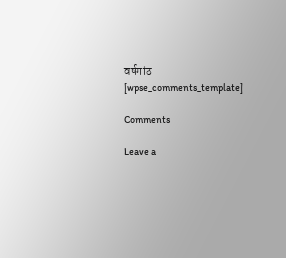वर्षगांठ
[wpse_comments_template]

Comments

Leave a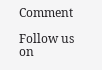Comment

Follow us on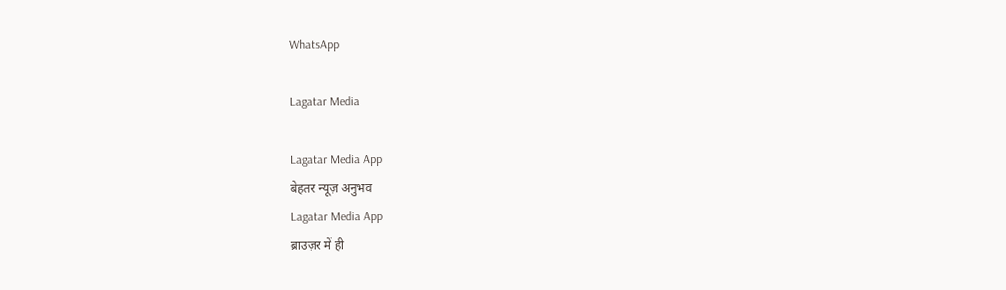WhatsApp

Lagatar Media

Lagatar Media App
बेहतर न्यूज़ अनुभव
Lagatar Media App
ब्राउज़र में ही